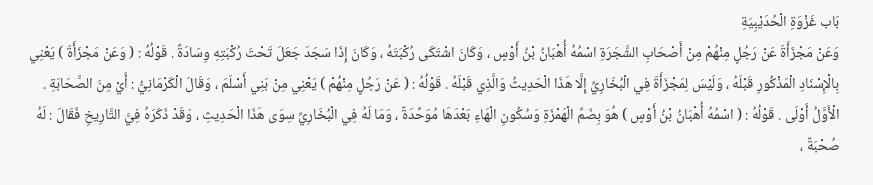بَاب غَزْوَةِ الْحُدَيْبِيَةِ
وَعَنْ مَجْزَأَةَ عَنْ رَجُلٍ مِنْهُمْ مِنْ أَصْحَابِ الشَّجَرَةِ اسْمُهُ أُهْبَانُ بْنُ أَوْسٍ ، وَكَانَ اشْتَكَى رُكْبَتَهُ ، وَكَانَ إِذَا سَجَدَ جَعَلَ تَحْتَ رُكْبَتِهِ وِسَادَةً . قَوْلُهُ : ( وَعَنْ مَجْزَأَةَ ) يَعْنِي بِالْإِسْنَادِ الْمَذْكُورِ قَبْلَهُ ، وَلَيْسَ لِمَجْزَأَةَ فِي الْبُخَارِيِّ إِلَّا هَذَا الْحَدِيثُ وَالَّذِي قَبْلَهُ . قَوْلُهُ : ( عَنْ رَجُلٍ مِنْهُمْ ) يَعْنِي مِنْ بَنِي أَسْلَمَ ، وَقَالَ الْكَرْمَانِيُّ : أَيْ مِنَ الصَّحَابَةِ .
الْأَوَّلُ أَوْلَى . قَوْلُهُ : ( اسْمُهُ أُهْبَانُ بْنُ أَوْسٍ ) هُوَ بِضَمِّ الْهَمْزَةِ وَسُكُونِ الْهَاءِ بَعْدَهَا مُوَحَّدَةٌ ، وَمَا لَهُ فِي الْبُخَارِيِّ سِوَى هَذَا الْحَدِيثِ ، وَقَدْ ذَكَرَهُ فِيَّ التَّارِيخِ فَقَالَ : لَهُ صُحْبَةٌ ،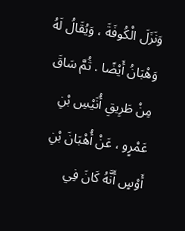وَنَزَلَ الْكُوفَةَ ، وَيُقَالُ لَهُ وَهْبَانُ أَيْضًا . ثُمَّ سَاقَ مِنْ طَرِيقِ أُنَيْسِ بْنِ عَمْرٍو ، عَنْ أُهْبَانَ بْنِ أَوْسٍ أَنَّهُ كَانَ فِي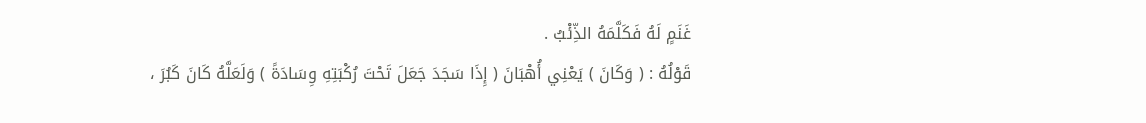غَنَمٍ لَهُ فَكَلَّمَهُ الذِّئْبُ .
قَوْلُهُ : ( وَكَانَ ) يَعْنِي أُهْبَانَ ( إِذَا سَجَدَ جَعَلَ تَحْتَ رُكْبَتِهِ وِسَادَةً ) وَلَعَلَّهُ كَانَ كَبُرَ ،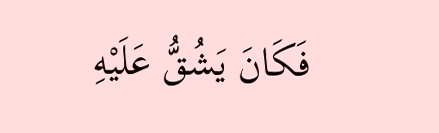فَكَانَ يَشُقُّ عَلَيْهِ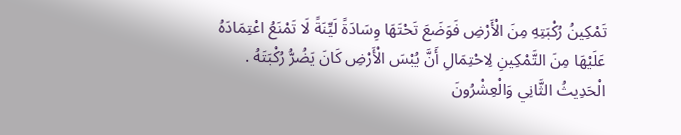تَمْكِينُ رُكْبَتِهِ مِنَ الْأَرْضِ فَوَضَعَ تَحْتَهَا وِسَادَةً لَيِّنَةً لَا تَمْنَعُ اعْتِمَادَهُ عَلَيْهَا مِنَ التَّمْكِينِ لِاحْتِمَالِ أَنَّ يُبْسَ الْأَرْضِ كَانَ يَضُرُّ رُكْبَتَهُ . الْحَدِيثُ الثَّانِي وَالْعِشْرُونَ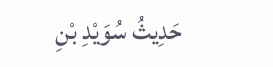حَدِيثُ سُوَيْدِ بْنِ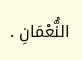النُّعْمَانِ .